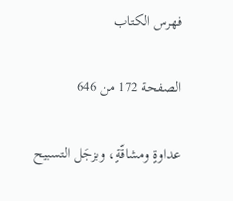فهرس الكتاب

الصفحة 172 من 646

عداوةٍ ومشاقّةٍ، وبزجَل التسبيح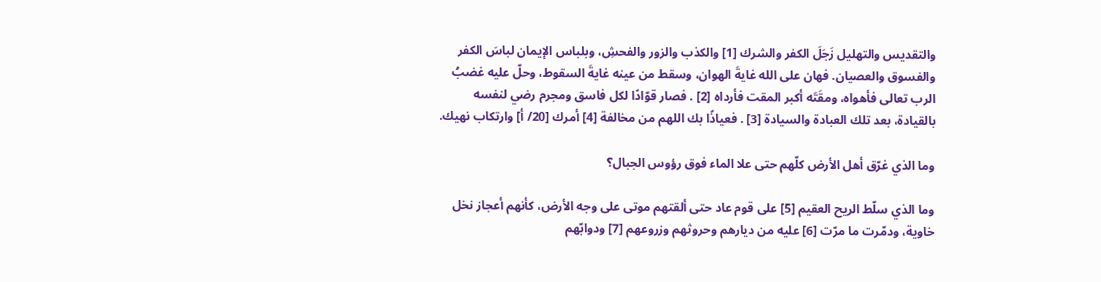والتقديس والتهليل زَجَلَ الكفر والشرك [1] والكذب والزور والفحشِ، وبلباس الإيمان لباسَ الكفر والفسوق والعصيان. فهان على الله غايةَ الهوان، وسقط من عينه غايةَ السقوط، وحلّ عليه غضبُ الرب تعالى فأهواه، ومقَتَه أكبر المقت فأرداه [2] . فصار قوّادًا لكل فاسق ومجرم رضي لنفسه بالقيادة، بعد تلك العبادة والسيادة [3] . فعياذًا بك اللهم من مخالفة [4] أمرك [20/ أ] وارتكاب نهيك.

وما الذي غرّق أهل الأرض كلّهم حتى علا الماء فوق رؤوس الجبال؟

وما الذي سلّط الريح العقيم [5] على قوم عاد حتى ألقتهم موتى على وجه الأرض، كأنهم أعجاز نخل خاوية، ودمّرت ما مرّت [6] عليه من ديارهم وحروثهم وزروعهم [7] ودوابّهم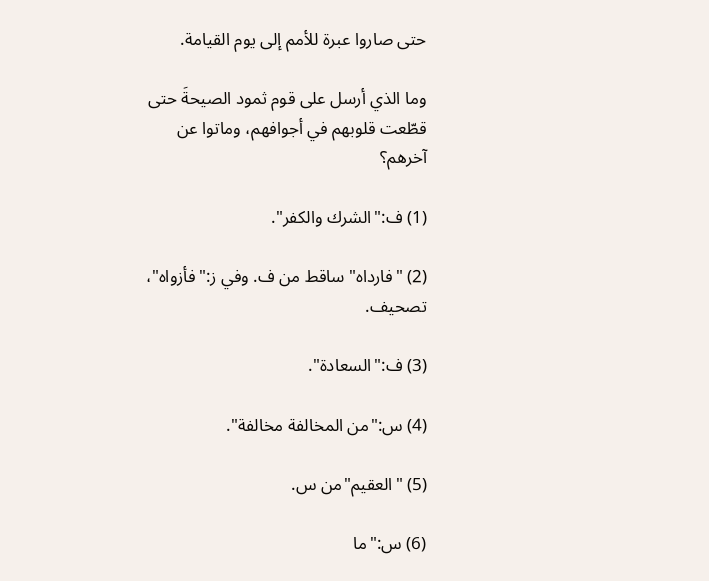حتى صاروا عبرة للأمم إلى يوم القيامة.

وما الذي أرسل على قوم ثمود الصيحةَ حتى قطّعت قلوبهم في أجوافهم، وماتوا عن آخرهم؟

(1) ف:"الشرك والكفر".

(2) "فارداه"ساقط من ف. وفي ز:"فأزواه"، تصحيف.

(3) ف:"السعادة".

(4) س:"من المخالفة مخالفة".

(5) "العقيم"من س.

(6) س:"ما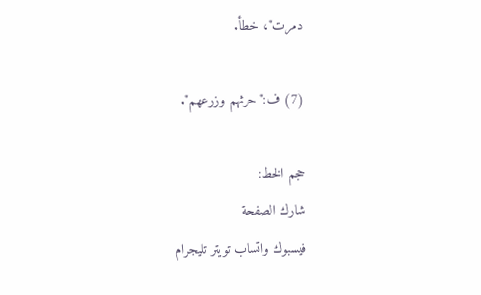دمرت"، خطأ.

(7) ف:"حرثهم وزرعهم".

حجم الخط:
شارك الصفحة
فيسبوك واتساب تويتر تليجرام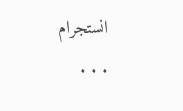انستجرام
. . .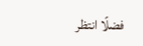فضلًا انتظر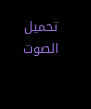تحميل الصوت